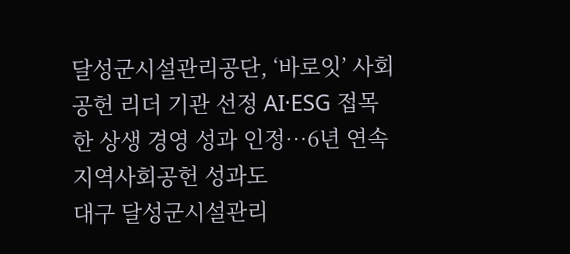달성군시설관리공단, ‘바로잇’ 사회공헌 리더 기관 선정 AI·ESG 접목한 상생 경영 성과 인정…6년 연속 지역사회공헌 성과도
대구 달성군시설관리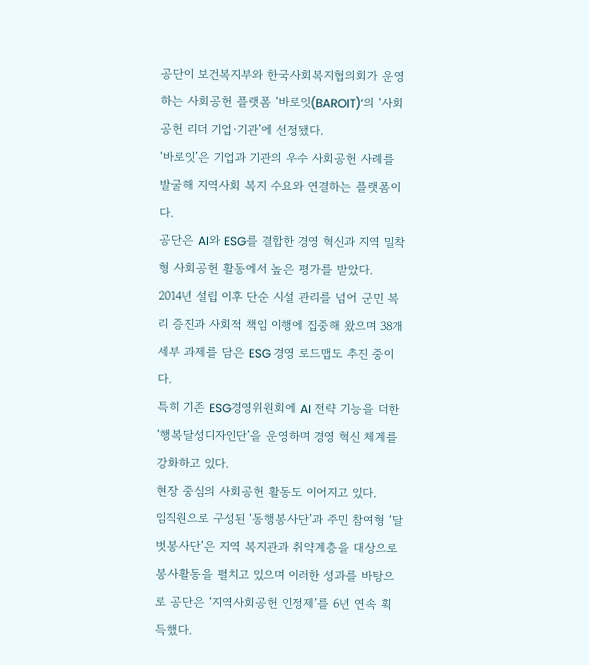공단이 보건복지부와 한국사회복지협의회가 운영하는 사회공헌 플랫폼 ‘바로잇(BAROIT)’의 ‘사회공헌 리더 기업·기관’에 선정됐다.
‘바로잇’은 기업과 기관의 우수 사회공헌 사례를 발굴해 지역사회 복지 수요와 연결하는 플랫폼이다.
공단은 AI와 ESG를 결합한 경영 혁신과 지역 밀착형 사회공헌 활동에서 높은 평가를 받았다.
2014년 설립 이후 단순 시설 관리를 넘어 군민 복리 증진과 사회적 책임 이행에 집중해 왔으며 38개 세부 과제를 담은 ESG 경영 로드맵도 추진 중이다.
특히 기존 ESG경영위원회에 AI 전략 기능을 더한 ‘행복달성디자인단’을 운영하며 경영 혁신 체계를 강화하고 있다.
현장 중심의 사회공헌 활동도 이어지고 있다.
임직원으로 구성된 ‘동행봉사단’과 주민 참여형 ‘달벗봉사단’은 지역 복지관과 취약계층을 대상으로 봉사활동을 펼치고 있으며 이러한 성과를 바탕으로 공단은 ‘지역사회공헌 인정제’를 6년 연속 획득했다.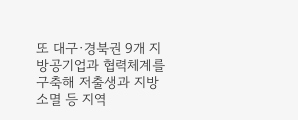또 대구·경북권 9개 지방공기업과 협력체계를 구축해 저출생과 지방소멸 등 지역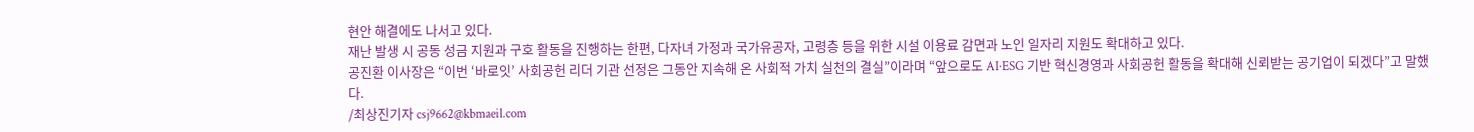현안 해결에도 나서고 있다.
재난 발생 시 공동 성금 지원과 구호 활동을 진행하는 한편, 다자녀 가정과 국가유공자, 고령층 등을 위한 시설 이용료 감면과 노인 일자리 지원도 확대하고 있다.
공진환 이사장은 “이번 ‘바로잇’ 사회공헌 리더 기관 선정은 그동안 지속해 온 사회적 가치 실천의 결실”이라며 “앞으로도 AI·ESG 기반 혁신경영과 사회공헌 활동을 확대해 신뢰받는 공기업이 되겠다”고 말했다.
/최상진기자 csj9662@kbmaeil.com